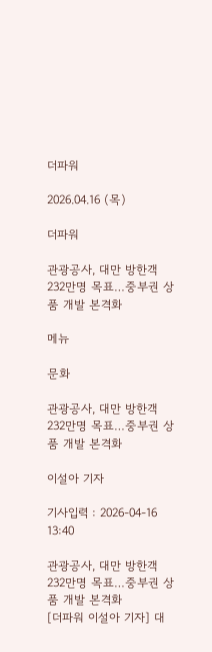더파워

2026.04.16 (목)

더파워

관광공사, 대만 방한객 232만명 목표…중부권 상품 개발 본격화

메뉴

문화

관광공사, 대만 방한객 232만명 목표…중부권 상품 개발 본격화

이설아 기자

기사입력 : 2026-04-16 13:40

관광공사, 대만 방한객 232만명 목표…중부권 상품 개발 본격화
[더파워 이설아 기자] 대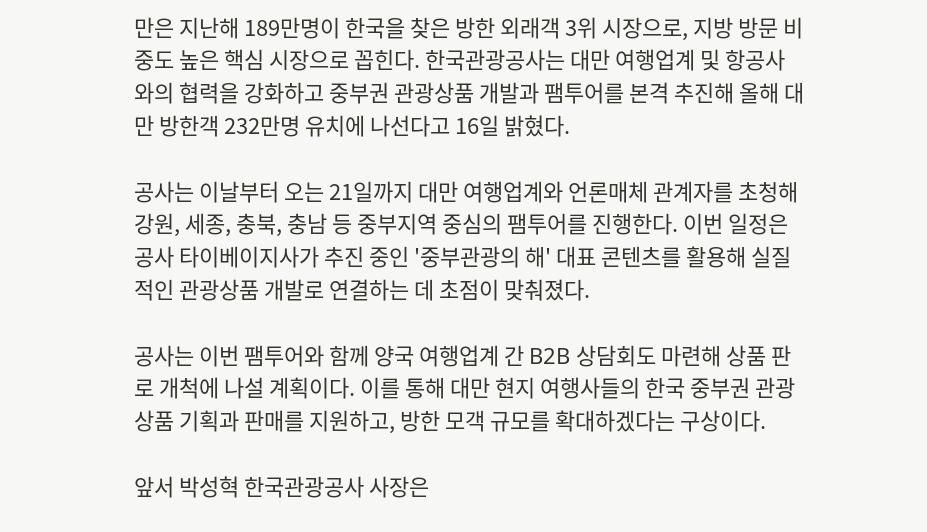만은 지난해 189만명이 한국을 찾은 방한 외래객 3위 시장으로, 지방 방문 비중도 높은 핵심 시장으로 꼽힌다. 한국관광공사는 대만 여행업계 및 항공사와의 협력을 강화하고 중부권 관광상품 개발과 팸투어를 본격 추진해 올해 대만 방한객 232만명 유치에 나선다고 16일 밝혔다.

공사는 이날부터 오는 21일까지 대만 여행업계와 언론매체 관계자를 초청해 강원, 세종, 충북, 충남 등 중부지역 중심의 팸투어를 진행한다. 이번 일정은 공사 타이베이지사가 추진 중인 '중부관광의 해' 대표 콘텐츠를 활용해 실질적인 관광상품 개발로 연결하는 데 초점이 맞춰졌다.

공사는 이번 팸투어와 함께 양국 여행업계 간 B2B 상담회도 마련해 상품 판로 개척에 나설 계획이다. 이를 통해 대만 현지 여행사들의 한국 중부권 관광상품 기획과 판매를 지원하고, 방한 모객 규모를 확대하겠다는 구상이다.

앞서 박성혁 한국관광공사 사장은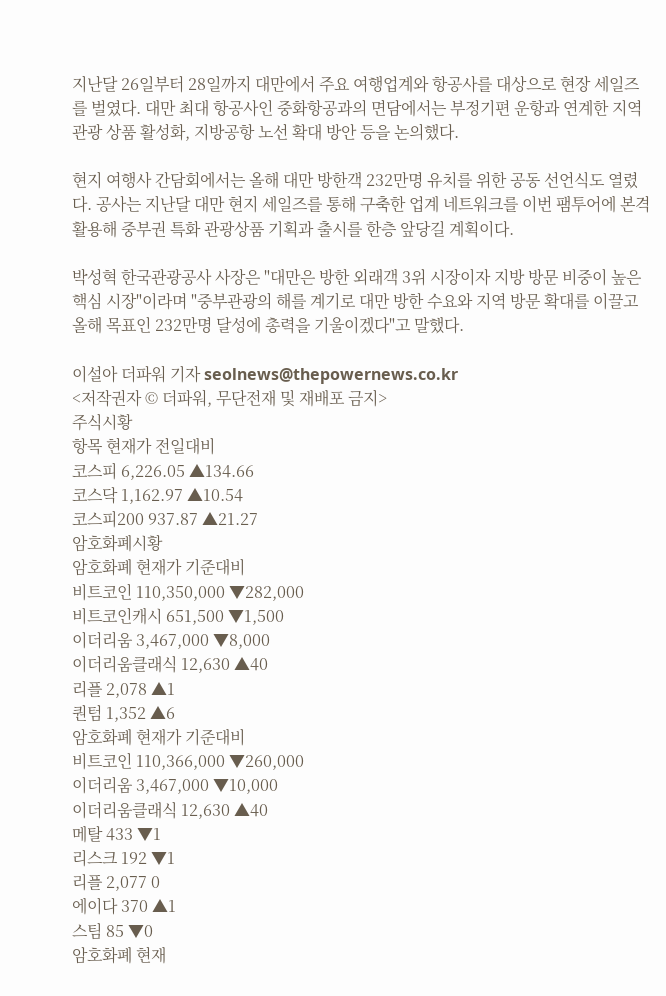지난달 26일부터 28일까지 대만에서 주요 여행업계와 항공사를 대상으로 현장 세일즈를 벌였다. 대만 최대 항공사인 중화항공과의 면담에서는 부정기편 운항과 연계한 지역관광 상품 활성화, 지방공항 노선 확대 방안 등을 논의했다.

현지 여행사 간담회에서는 올해 대만 방한객 232만명 유치를 위한 공동 선언식도 열렸다. 공사는 지난달 대만 현지 세일즈를 통해 구축한 업계 네트워크를 이번 팸투어에 본격 활용해 중부권 특화 관광상품 기획과 출시를 한층 앞당길 계획이다.

박성혁 한국관광공사 사장은 "대만은 방한 외래객 3위 시장이자 지방 방문 비중이 높은 핵심 시장"이라며 "중부관광의 해를 계기로 대만 방한 수요와 지역 방문 확대를 이끌고 올해 목표인 232만명 달성에 총력을 기울이겠다"고 말했다.

이설아 더파워 기자 seolnews@thepowernews.co.kr
<저작권자 © 더파워, 무단전재 및 재배포 금지>
주식시황
항목 현재가 전일대비
코스피 6,226.05 ▲134.66
코스닥 1,162.97 ▲10.54
코스피200 937.87 ▲21.27
암호화폐시황
암호화폐 현재가 기준대비
비트코인 110,350,000 ▼282,000
비트코인캐시 651,500 ▼1,500
이더리움 3,467,000 ▼8,000
이더리움클래식 12,630 ▲40
리플 2,078 ▲1
퀀텀 1,352 ▲6
암호화폐 현재가 기준대비
비트코인 110,366,000 ▼260,000
이더리움 3,467,000 ▼10,000
이더리움클래식 12,630 ▲40
메탈 433 ▼1
리스크 192 ▼1
리플 2,077 0
에이다 370 ▲1
스팀 85 ▼0
암호화폐 현재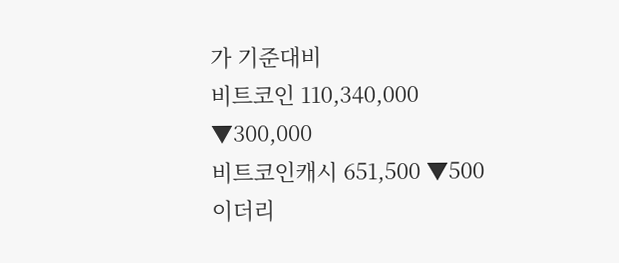가 기준대비
비트코인 110,340,000 ▼300,000
비트코인캐시 651,500 ▼500
이더리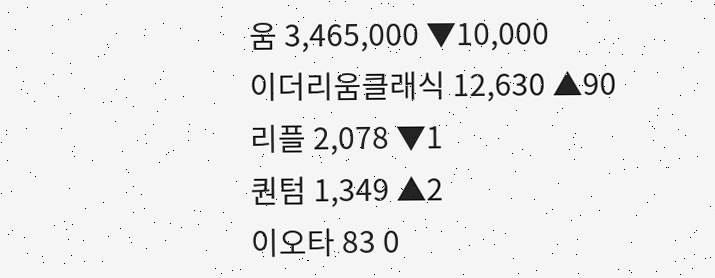움 3,465,000 ▼10,000
이더리움클래식 12,630 ▲90
리플 2,078 ▼1
퀀텀 1,349 ▲2
이오타 83 0